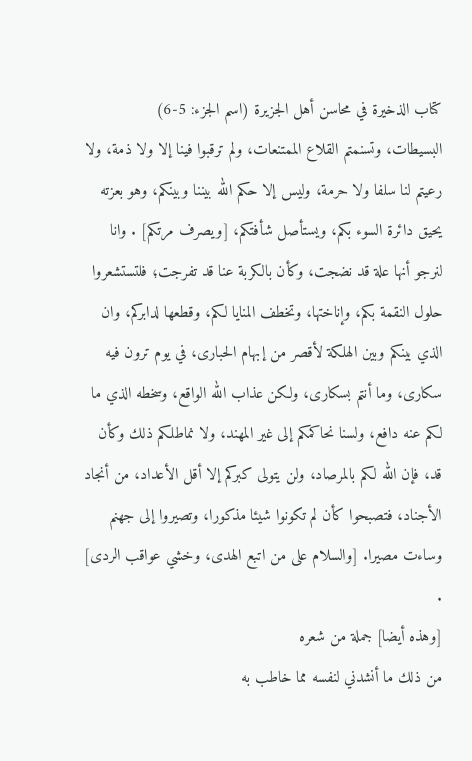كتاب الذخيرة في محاسن أهل الجزيرة (اسم الجزء: 5-6)
البسيطات، وتسنمتم القلاع الممتنعات، ولم ترقبوا فينا إلا ولا ذمة، ولا رعيتم لنا سلفا ولا حرمة، وليس إلا حكم الله بيننا وبينكم، وهو بعزته يحيق دائرة السوء بكم، ويستأصل شأفتكم، [ويصرف مرتكم] . وانا لنرجو أنها علة قد نضجت، وكأن بالكربة عنا قد تفرجت؛ فلتستشعروا حلول النقمة بكم، وإناختها، وتخطف المنايا لكم، وقطعها لدابركم، وان الذي بينكم وبين الهلكة لأقصر من إبهام الحبارى، في يوم ترون فيه سكارى، وما أنتم بسكارى، ولكن عذاب الله الواقع، وسخطه الذي ما لكم عنه دافع، ولسنا نحاكمكم إلى غير المهند، ولا نماطلكم ذلك وكأن قد، فإن الله لكم بالمرصاد، ولن يتولى كبركم إلا أقل الأعداد، من أنجاد الأجناد، فتصبحوا كأن لم تكونوا شيئا مذكورا، وتصيروا إلى جهنم وساءت مصيرا. [والسلام على من اتبع الهدى، وخشي عواقب الردى] .
[وهذه أيضا] جملة من شعره
من ذلك ما أنشدني لنفسه مما خاطب به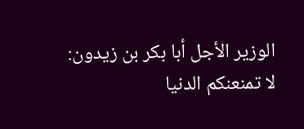الوزير الأجل أبا بكر بن زيدون:
لا تمنعنكم الدنيا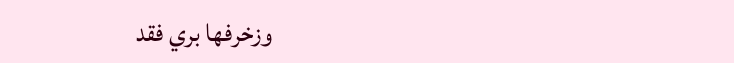وزخرفها بري فقد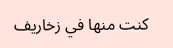كنت منها في زخاريف